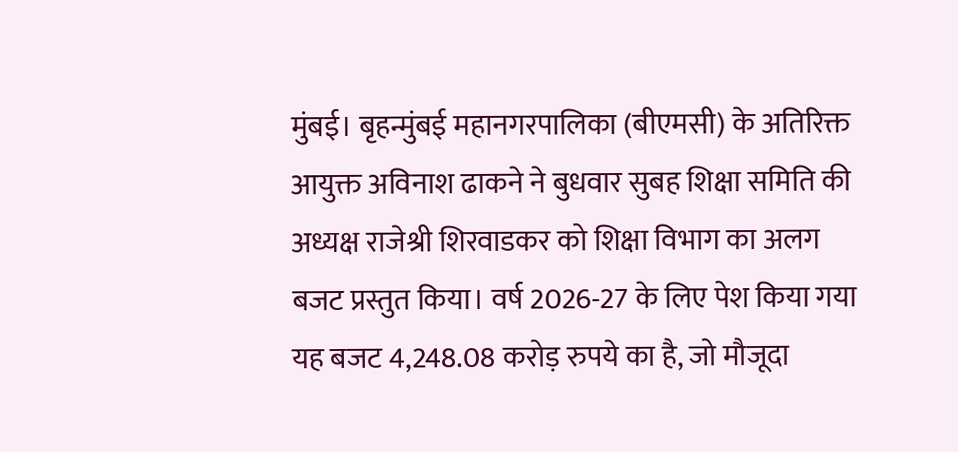मुंबई। बृहन्मुंबई महानगरपालिका (बीएमसी) के अतिरिक्त आयुक्त अविनाश ढाकने ने बुधवार सुबह शिक्षा समिति की अध्यक्ष राजेश्री शिरवाडकर को शिक्षा विभाग का अलग बजट प्रस्तुत किया। वर्ष 2026-27 के लिए पेश किया गया यह बजट 4,248.08 करोड़ रुपये का है, जो मौजूदा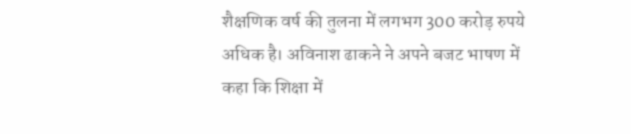शैक्षणिक वर्ष की तुलना में लगभग 300 करोड़ रुपये अधिक है। अविनाश ढाकने ने अपने बजट भाषण में कहा कि शिक्षा में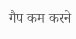गैप कम करने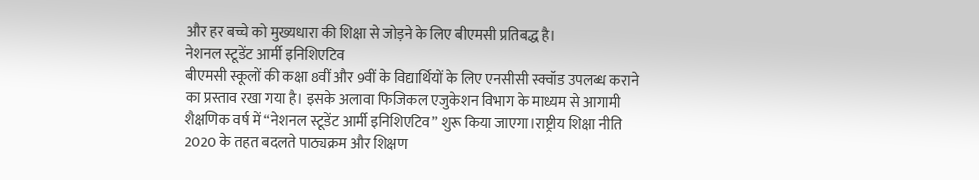और हर बच्चे को मुख्यधारा की शिक्षा से जोड़ने के लिए बीएमसी प्रतिबद्ध है।
नेशनल स्टूडेंट आर्मी इनिशिएटिव
बीएमसी स्कूलों की कक्षा 8वीं और 9वीं के विद्यार्थियों के लिए एनसीसी स्क्वॉड उपलब्ध कराने का प्रस्ताव रखा गया है। इसके अलावा फिजिकल एजुकेशन विभाग के माध्यम से आगामी शैक्षणिक वर्ष में “नेशनल स्टूडेंट आर्मी इनिशिएटिव” शुरू किया जाएगा।राष्ट्रीय शिक्षा नीति 2020 के तहत बदलते पाठ्यक्रम और शिक्षण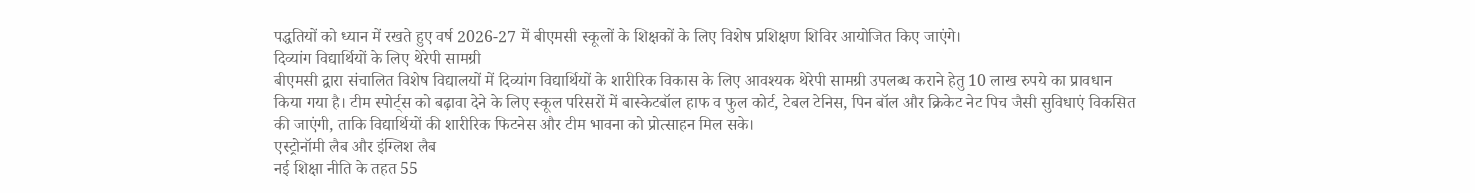पद्धतियों को ध्यान में रखते हुए वर्ष 2026-27 में बीएमसी स्कूलों के शिक्षकों के लिए विशेष प्रशिक्षण शिविर आयोजित किए जाएंगे।
दिव्यांग विद्यार्थियों के लिए थेरेपी सामग्री
बीएमसी द्वारा संचालित विशेष विद्यालयों में दिव्यांग विद्यार्थियों के शारीरिक विकास के लिए आवश्यक थेरेपी सामग्री उपलब्ध कराने हेतु 10 लाख रुपये का प्रावधान किया गया है। टीम स्पोर्ट्स को बढ़ावा देने के लिए स्कूल परिसरों में बास्केटबॉल हाफ व फुल कोर्ट, टेबल टेनिस, पिन बॉल और क्रिकेट नेट पिच जैसी सुविधाएं विकसित की जाएंगी, ताकि विद्यार्थियों की शारीरिक फिटनेस और टीम भावना को प्रोत्साहन मिल सके।
एस्ट्रोनॉमी लैब और इंग्लिश लैब
नई शिक्षा नीति के तहत 55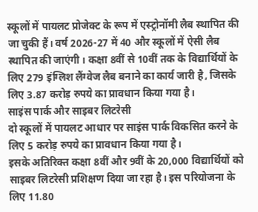स्कूलों में पायलट प्रोजेक्ट के रूप में एस्ट्रोनॉमी लैब स्थापित की जा चुकी हैं। वर्ष 2026-27 में 40 और स्कूलों में ऐसी लैब स्थापित की जाएंगी। कक्षा 8वीं से 10वीं तक के विद्यार्थियों के लिए 279 इंग्लिश लैंग्वेज लैब बनाने का कार्य जारी है, जिसके लिए 3.87 करोड़ रुपये का प्रावधान किया गया है।
साइंस पार्क और साइबर लिटरेसी
दो स्कूलों में पायलट आधार पर साइंस पार्क विकसित करने के लिए 5 करोड़ रुपये का प्रावधान किया गया है।
इसके अतिरिक्त कक्षा 8वीं और 9वीं के 20,000 विद्यार्थियों को साइबर लिटरेसी प्रशिक्षण दिया जा रहा है। इस परियोजना के लिए 11.80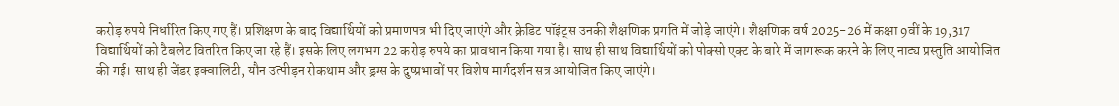करोड़ रुपये निर्धारित किए गए हैं। प्रशिक्षण के बाद विद्यार्थियों को प्रमाणपत्र भी दिए जाएंगे और क्रेडिट पॉइंट्स उनकी शैक्षणिक प्रगति में जोड़े जाएंगे। शैक्षणिक वर्ष 2025-26 में कक्षा 9वीं के 19,317 विद्यार्थियों को टैबलेट वितरित किए जा रहे हैं। इसके लिए लगभग 22 करोड़ रुपये का प्रावधान किया गया है। साथ ही साथ विद्यार्थियों को पोक्सो एक्ट के बारे में जागरूक करने के लिए नाट्य प्रस्तुति आयोजित की गई। साथ ही जेंडर इक्वालिटी, यौन उत्पीड़न रोकथाम और ड्रग्स के दुष्प्रभावों पर विशेष मार्गदर्शन सत्र आयोजित किए जाएंगे।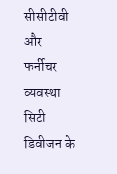सीसीटीवी और फर्नीचर व्यवस्था
सिटी डिवीजन के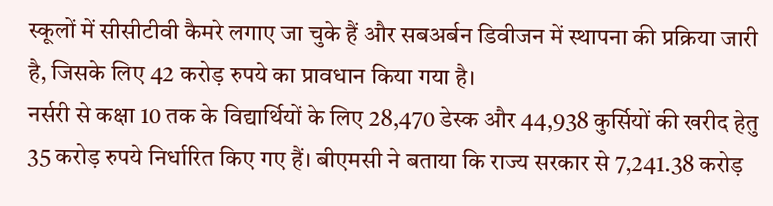स्कूलों में सीसीटीवी कैमरे लगाए जा चुके हैं और सबअर्बन डिवीजन में स्थापना की प्रक्रिया जारी है, जिसके लिए 42 करोड़ रुपये का प्रावधान किया गया है।
नर्सरी से कक्षा 10 तक के विद्यार्थियों के लिए 28,470 डेस्क और 44,938 कुर्सियों की खरीद हेतु 35 करोड़ रुपये निर्धारित किए गए हैं। बीएमसी ने बताया कि राज्य सरकार से 7,241.38 करोड़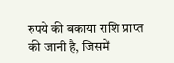रुपये की बकाया राशि प्राप्त की जानी है, जिसमें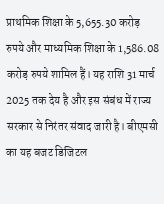प्राथमिक शिक्षा के 5,655.30 करोड़ रुपये और माध्यमिक शिक्षा के 1,586.08 करोड़ रुपये शामिल हैं। यह राशि 31 मार्च 2025 तक देय है और इस संबंध में राज्य सरकार से निरंतर संवाद जारी है। बीएमसी का यह बजट डिजिटल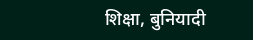शिक्षा, बुनियादी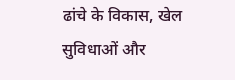ढांचे के विकास, खेल सुविधाओं और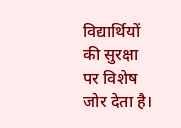विद्यार्थियों की सुरक्षा पर विशेष जोर देता है।